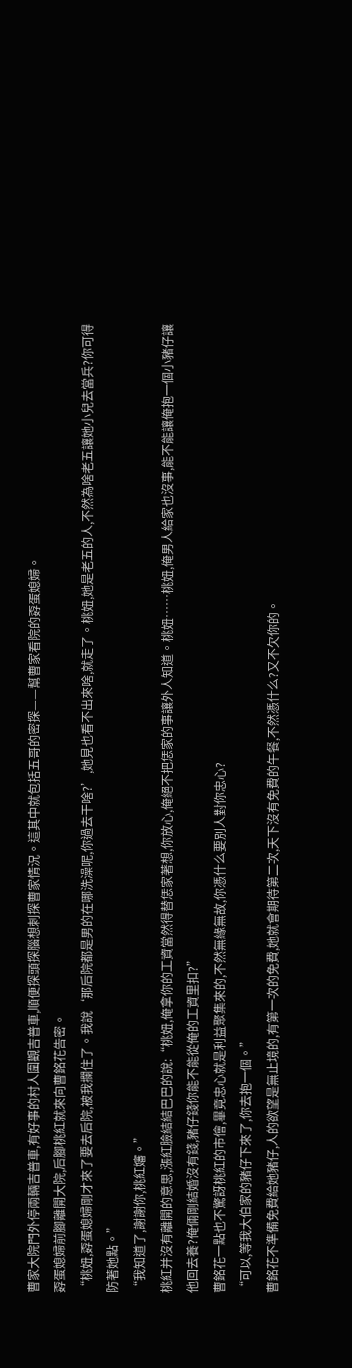曹家大院門外停兩輛吉普車,有好事的村人圍觀吉普車,順便探頭探腦想刺探曹家情況。這其中就包括五哥的密探——幫曹家看院的孬蛋媳婦。
孬蛋媳婦前腳離開大院,后腳桃紅就來向曹銘花告密。
“桃妞,孬蛋媳婦剛才來了要去后院,被我攔住了。我說‘那后院都是男的在哪洗澡呢,你過去干啥?’,她見也看不出來啥,就走了。桃妞,她是老五的人,不然為啥老五讓她小兒去當兵?你可得防著她點。”
“我知道了,謝謝你,桃紅嬸。”
桃紅并沒有離開的意思,漲紅臉結結巴巴的說:“桃妞,俺拿你的工資當然得替恁家著想,你放心,俺絕不把恁家的事讓外人知道。桃妞……桃妞,俺男人給家也沒事,能不能讓俺抱一個小豬仔讓他回去養?俺倆剛結婚沒有錢,豬仔錢你能不能從俺的工資里扣?”
曹銘花一點也不驚訝桃紅的市儈,畢竟忠心就是利益聚集來的,不然無緣無故,你憑什么要別人對你忠心?
“可以,等我大伯家的豬仔下來了,你去抱一個。”
曹銘花不準備免費給她豬仔,人的欲望是無止境的,有第一次的免費,她就會期待第二次,天下沒有免費的午餐,不然憑什么?又不欠你的。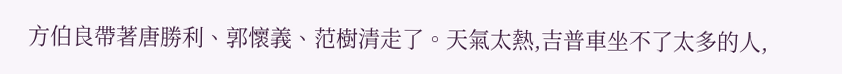方伯良帶著唐勝利、郭懷義、范樹清走了。天氣太熱,吉普車坐不了太多的人,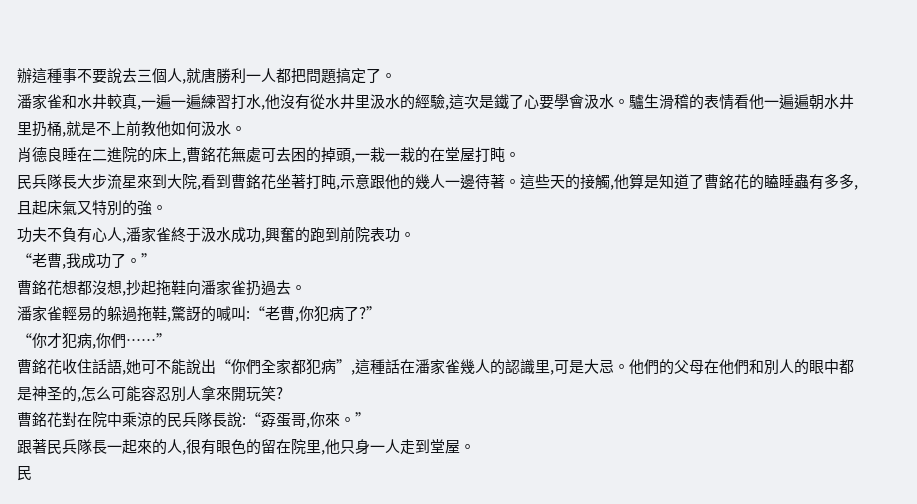辦這種事不要說去三個人,就唐勝利一人都把問題搞定了。
潘家雀和水井較真,一遍一遍練習打水,他沒有從水井里汲水的經驗,這次是鐵了心要學會汲水。驢生滑稽的表情看他一遍遍朝水井里扔桶,就是不上前教他如何汲水。
肖德良睡在二進院的床上,曹銘花無處可去困的掉頭,一栽一栽的在堂屋打盹。
民兵隊長大步流星來到大院,看到曹銘花坐著打盹,示意跟他的幾人一邊待著。這些天的接觸,他算是知道了曹銘花的瞌睡蟲有多多,且起床氣又特別的強。
功夫不負有心人,潘家雀終于汲水成功,興奮的跑到前院表功。
“老曹,我成功了。”
曹銘花想都沒想,抄起拖鞋向潘家雀扔過去。
潘家雀輕易的躲過拖鞋,驚訝的喊叫:“老曹,你犯病了?”
“你才犯病,你們……”
曹銘花收住話語,她可不能說出“你們全家都犯病”,這種話在潘家雀幾人的認識里,可是大忌。他們的父母在他們和別人的眼中都是神圣的,怎么可能容忍別人拿來開玩笑?
曹銘花對在院中乘涼的民兵隊長說:“孬蛋哥,你來。”
跟著民兵隊長一起來的人,很有眼色的留在院里,他只身一人走到堂屋。
民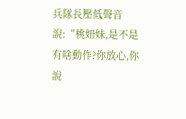兵隊長壓低聲音說:“桃妞妹,是不是有啥動作?你放心,你說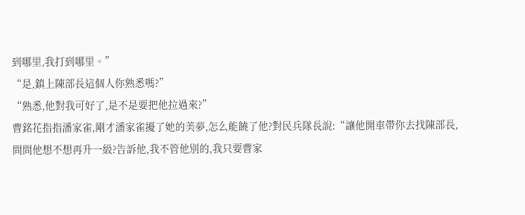到哪里,我打到哪里。”
“是,鎮上陳部長這個人你熟悉嗎?”
“熟悉,他對我可好了,是不是要把他拉過來?”
曹銘花指指潘家雀,剛才潘家雀擾了她的美夢,怎么能饒了他?對民兵隊長說:“讓他開車帶你去找陳部長,問問他想不想再升一級?告訴他,我不管他別的,我只要曹家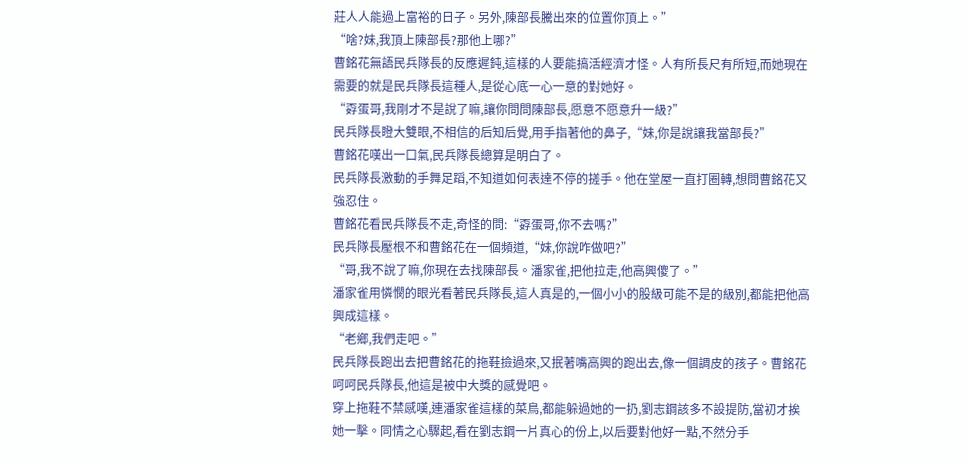莊人人能過上富裕的日子。另外,陳部長騰出來的位置你頂上。”
“啥?妹,我頂上陳部長?那他上哪?”
曹銘花無語民兵隊長的反應遲鈍,這樣的人要能搞活經濟才怪。人有所長尺有所短,而她現在需要的就是民兵隊長這種人,是從心底一心一意的對她好。
“孬蛋哥,我剛才不是說了嘛,讓你問問陳部長,愿意不愿意升一級?”
民兵隊長瞪大雙眼,不相信的后知后覺,用手指著他的鼻子,“妹,你是說讓我當部長?”
曹銘花嘆出一口氣,民兵隊長總算是明白了。
民兵隊長激動的手舞足蹈,不知道如何表達不停的搓手。他在堂屋一直打圈轉,想問曹銘花又強忍住。
曹銘花看民兵隊長不走,奇怪的問:“孬蛋哥,你不去嗎?”
民兵隊長壓根不和曹銘花在一個頻道,“妹,你說咋做吧?”
“哥,我不說了嘛,你現在去找陳部長。潘家雀,把他拉走,他高興傻了。”
潘家雀用憐憫的眼光看著民兵隊長,這人真是的,一個小小的股級可能不是的級別,都能把他高興成這樣。
“老鄉,我們走吧。”
民兵隊長跑出去把曹銘花的拖鞋撿過來,又抿著嘴高興的跑出去,像一個調皮的孩子。曹銘花呵呵民兵隊長,他這是被中大獎的感覺吧。
穿上拖鞋不禁感嘆,連潘家雀這樣的菜鳥,都能躲過她的一扔,劉志鋼該多不設提防,當初才挨她一擊。同情之心驟起,看在劉志鋼一片真心的份上,以后要對他好一點,不然分手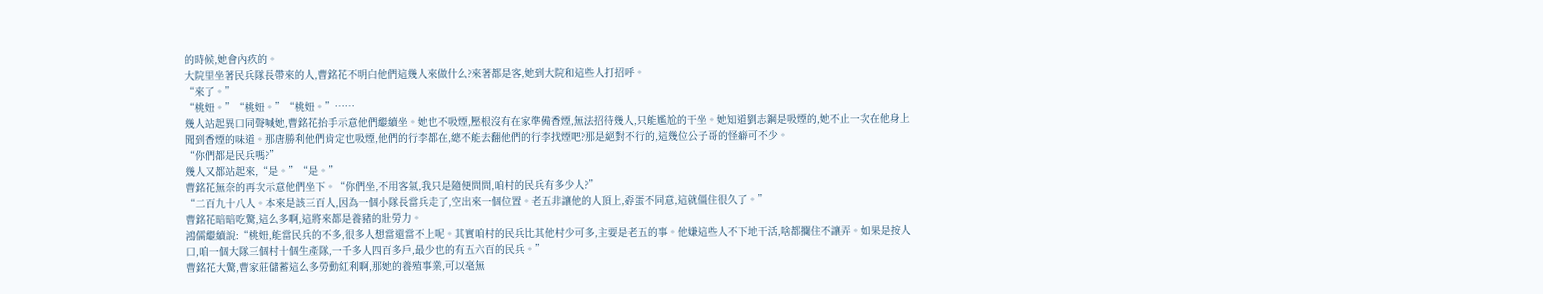的時候,她會內疚的。
大院里坐著民兵隊長帶來的人,曹銘花不明白他們這幾人來做什么?來著都是客,她到大院和這些人打招呼。
“來了。”
“桃妞。”“桃妞。”“桃妞。”……
幾人站起異口同聲喊她,曹銘花抬手示意他們繼續坐。她也不吸煙,壓根沒有在家準備香煙,無法招待幾人,只能尷尬的干坐。她知道劉志鋼是吸煙的,她不止一次在他身上聞到香煙的味道。那唐勝利他們肯定也吸煙,他們的行李都在,總不能去翻他們的行李找煙吧?那是絕對不行的,這幾位公子哥的怪癖可不少。
“你們都是民兵嗎?”
幾人又都站起來,“是。”“是。”
曹銘花無奈的再次示意他們坐下。“你們坐,不用客氣,我只是隨便問問,咱村的民兵有多少人?”
“二百九十八人。本來是該三百人,因為一個小隊長當兵走了,空出來一個位置。老五非讓他的人頂上,孬蛋不同意,這就僵住很久了。”
曹銘花暗暗吃驚,這么多啊,這將來都是養豬的壯勞力。
鴻儒繼續說:“桃妞,能當民兵的不多,很多人想當還當不上呢。其實咱村的民兵比其他村少可多,主要是老五的事。他嫌這些人不下地干活,啥都攔住不讓弄。如果是按人口,咱一個大隊三個村十個生產隊,一千多人四百多戶,最少也的有五六百的民兵。”
曹銘花大驚,曹家莊儲蓄這么多勞動紅利啊,那她的養殖事業,可以毫無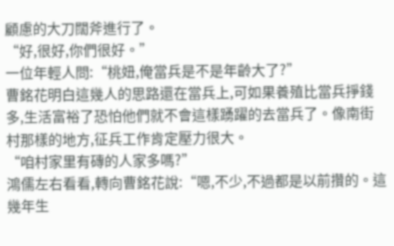顧慮的大刀闊斧進行了。
“好,很好,你們很好。”
一位年輕人問:“桃妞,俺當兵是不是年齡大了?”
曹銘花明白這幾人的思路還在當兵上,可如果養殖比當兵掙錢多,生活富裕了恐怕他們就不會這樣踴躍的去當兵了。像南街村那樣的地方,征兵工作肯定壓力很大。
“咱村家里有磚的人家多嗎?”
鴻儒左右看看,轉向曹銘花說:“嗯,不少,不過都是以前攢的。這幾年生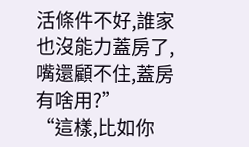活條件不好,誰家也沒能力蓋房了,嘴還顧不住,蓋房有啥用?”
“這樣,比如你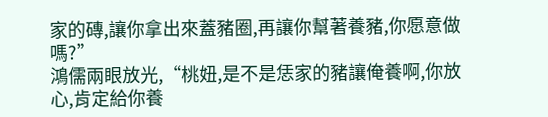家的磚,讓你拿出來蓋豬圈,再讓你幫著養豬,你愿意做嗎?”
鴻儒兩眼放光,“桃妞,是不是恁家的豬讓俺養啊,你放心,肯定給你養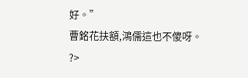好。”
曹銘花扶額,鴻儒這也不傻呀。
?>